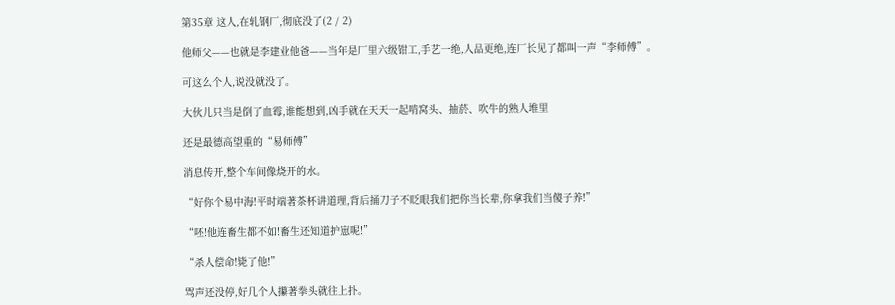第35章 这人,在轧钢厂,彻底没了(2 / 2)

他师父——也就是李建业他爸——当年是厂里六级钳工,手艺一绝,人品更绝,连厂长见了都叫一声“李师傅”。

可这么个人,说没就没了。

大伙儿只当是倒了血霉,谁能想到,凶手就在天天一起啃窝头、抽菸、吹牛的熟人堆里

还是最德高望重的“易师傅”

消息传开,整个车间像烧开的水。

“好你个易中海!平时端著茶杯讲道理,背后捅刀子不眨眼我们把你当长辈,你拿我们当傻子养!”

“呸!他连畜生都不如!畜生还知道护崽呢!”

“杀人偿命!毙了他!”

骂声还没停,好几个人攥著拳头就往上扑。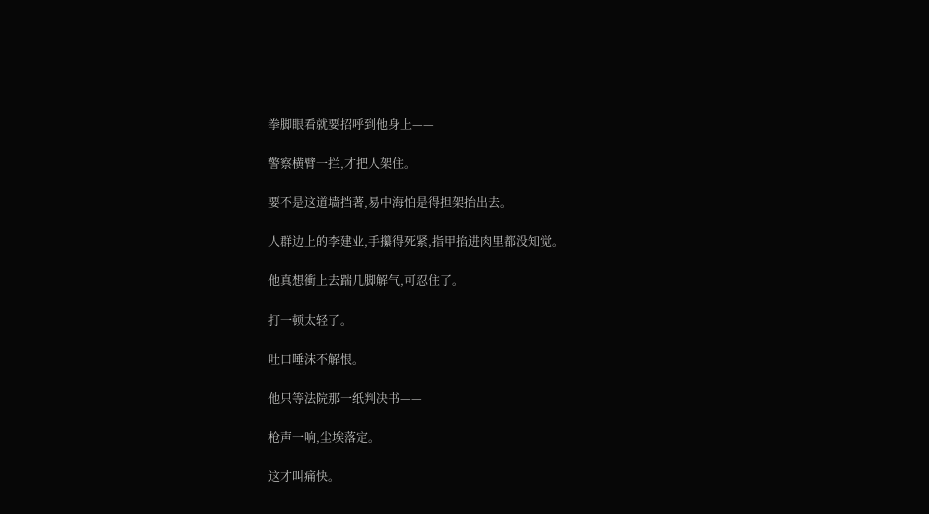拳脚眼看就要招呼到他身上——

警察横臂一拦,才把人架住。

要不是这道墙挡著,易中海怕是得担架抬出去。

人群边上的李建业,手攥得死紧,指甲掐进肉里都没知觉。

他真想衝上去踹几脚解气,可忍住了。

打一顿太轻了。

吐口唾沫不解恨。

他只等法院那一纸判决书——

枪声一响,尘埃落定。

这才叫痛快。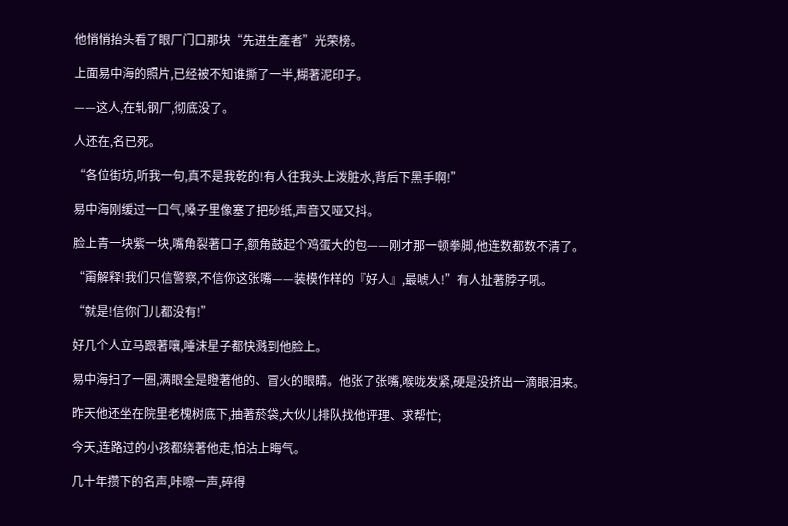他悄悄抬头看了眼厂门口那块“先进生產者”光荣榜。

上面易中海的照片,已经被不知谁撕了一半,糊著泥印子。

——这人,在轧钢厂,彻底没了。

人还在,名已死。

“各位街坊,听我一句,真不是我乾的!有人往我头上泼脏水,背后下黑手啊!”

易中海刚缓过一口气,嗓子里像塞了把砂纸,声音又哑又抖。

脸上青一块紫一块,嘴角裂著口子,额角鼓起个鸡蛋大的包——刚才那一顿拳脚,他连数都数不清了。

“甭解释!我们只信警察,不信你这张嘴——装模作样的『好人』,最唬人!”有人扯著脖子吼。

“就是!信你门儿都没有!”

好几个人立马跟著嚷,唾沫星子都快溅到他脸上。

易中海扫了一圈,满眼全是瞪著他的、冒火的眼睛。他张了张嘴,喉咙发紧,硬是没挤出一滴眼泪来。

昨天他还坐在院里老槐树底下,抽著菸袋,大伙儿排队找他评理、求帮忙;

今天,连路过的小孩都绕著他走,怕沾上晦气。

几十年攒下的名声,咔嚓一声,碎得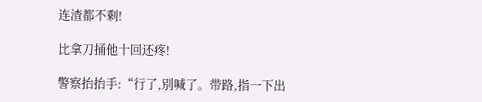连渣都不剩!

比拿刀捅他十回还疼!

警察抬抬手:“行了,別喊了。带路,指一下出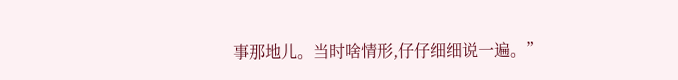事那地儿。当时啥情形,仔仔细细说一遍。”